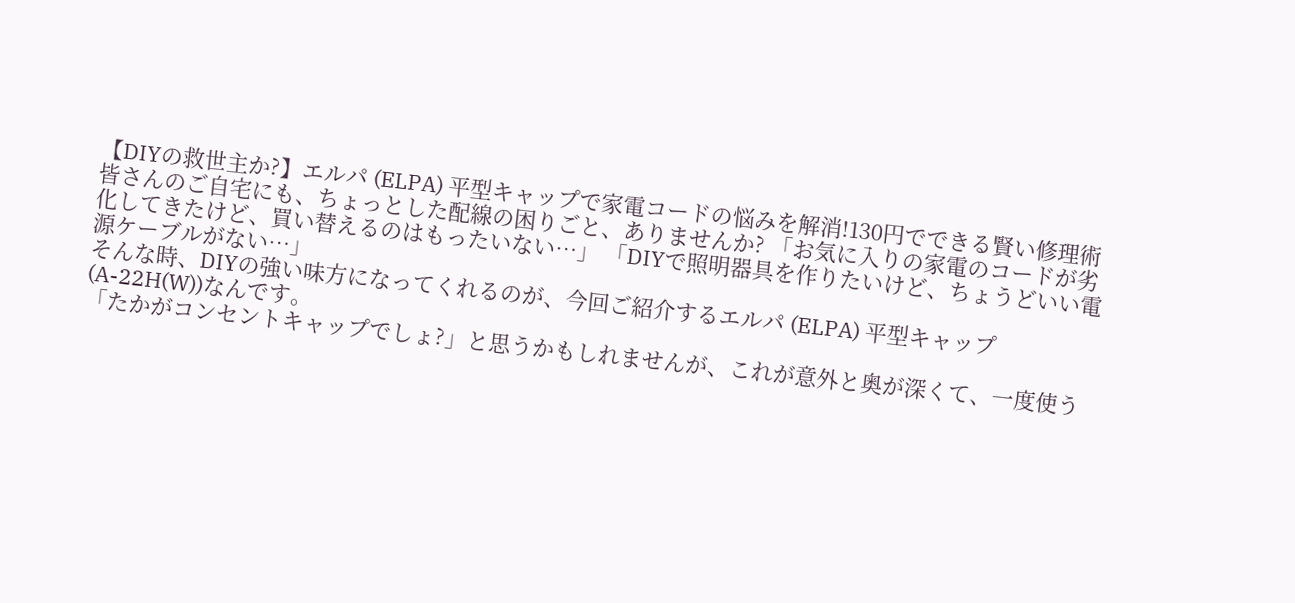【DIYの救世主か?】エルパ (ELPA) 平型キャップで家電コードの悩みを解消!130円でできる賢い修理術
皆さんのご自宅にも、ちょっとした配線の困りごと、ありませんか? 「お気に入りの家電のコードが劣化してきたけど、買い替えるのはもったいない…」 「DIYで照明器具を作りたいけど、ちょうどいい電源ケーブルがない…」
そんな時、DIYの強い味方になってくれるのが、今回ご紹介するエルパ (ELPA) 平型キャップ (A-22H(W))なんです。
「たかがコンセントキャップでしょ?」と思うかもしれませんが、これが意外と奥が深くて、一度使う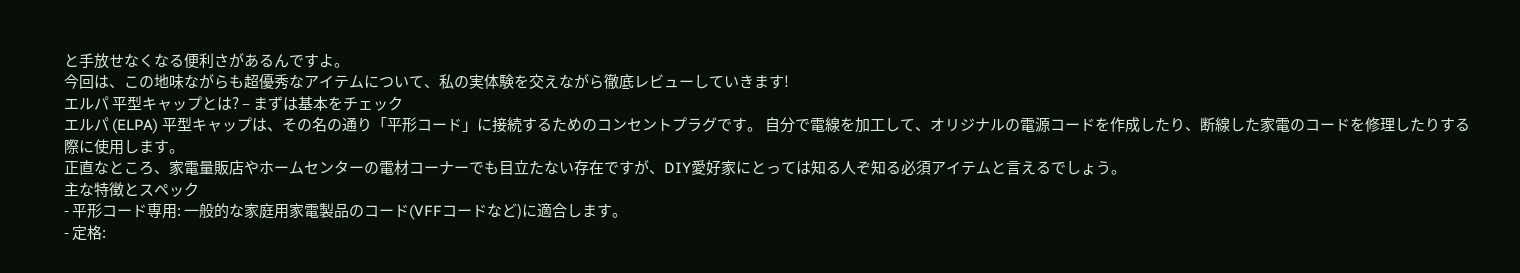と手放せなくなる便利さがあるんですよ。
今回は、この地味ながらも超優秀なアイテムについて、私の実体験を交えながら徹底レビューしていきます!
エルパ 平型キャップとは? – まずは基本をチェック
エルパ (ELPA) 平型キャップは、その名の通り「平形コード」に接続するためのコンセントプラグです。 自分で電線を加工して、オリジナルの電源コードを作成したり、断線した家電のコードを修理したりする際に使用します。
正直なところ、家電量販店やホームセンターの電材コーナーでも目立たない存在ですが、DIY愛好家にとっては知る人ぞ知る必須アイテムと言えるでしょう。
主な特徴とスペック
- 平形コード専用: 一般的な家庭用家電製品のコード(VFFコードなど)に適合します。
- 定格: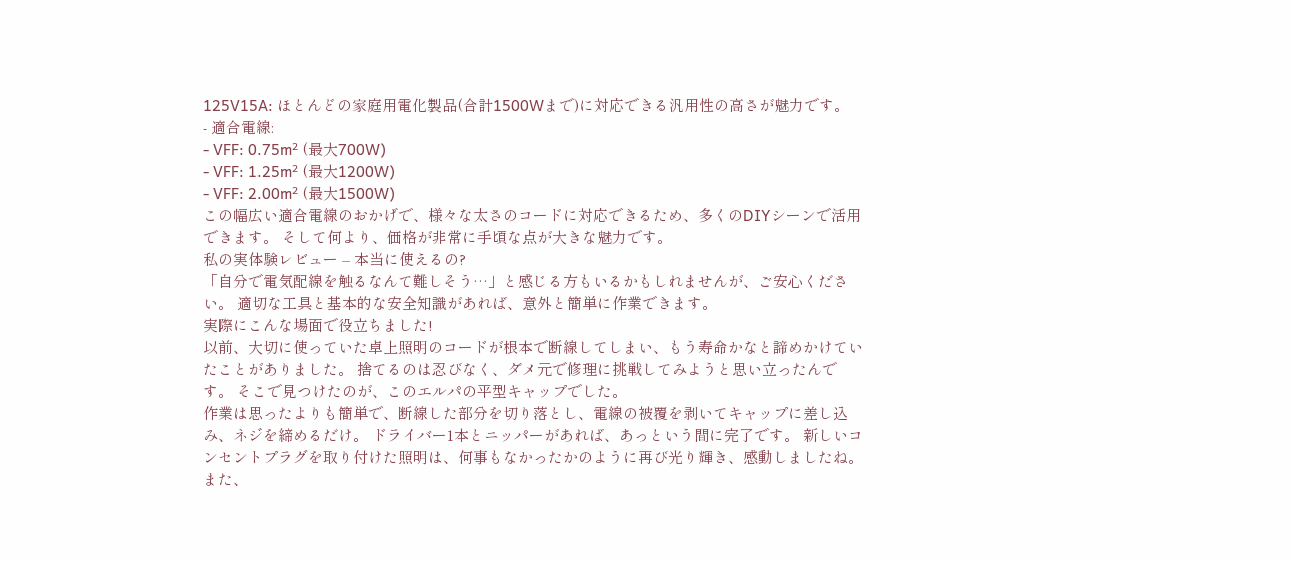125V15A: ほとんどの家庭用電化製品(合計1500Wまで)に対応できる汎用性の高さが魅力です。
- 適合電線:
- VFF: 0.75m² (最大700W)
- VFF: 1.25m² (最大1200W)
- VFF: 2.00m² (最大1500W)
この幅広い適合電線のおかげで、様々な太さのコードに対応できるため、多くのDIYシーンで活用できます。 そして何より、価格が非常に手頃な点が大きな魅力です。
私の実体験レビュー – 本当に使えるの?
「自分で電気配線を触るなんて難しそう…」と感じる方もいるかもしれませんが、ご安心ください。 適切な工具と基本的な安全知識があれば、意外と簡単に作業できます。
実際にこんな場面で役立ちました!
以前、大切に使っていた卓上照明のコードが根本で断線してしまい、もう寿命かなと諦めかけていたことがありました。 捨てるのは忍びなく、ダメ元で修理に挑戦してみようと思い立ったんです。 そこで見つけたのが、このエルパの平型キャップでした。
作業は思ったよりも簡単で、断線した部分を切り落とし、電線の被覆を剥いてキャップに差し込み、ネジを締めるだけ。 ドライバー1本とニッパーがあれば、あっという間に完了です。 新しいコンセントプラグを取り付けた照明は、何事もなかったかのように再び光り輝き、感動しましたね。
また、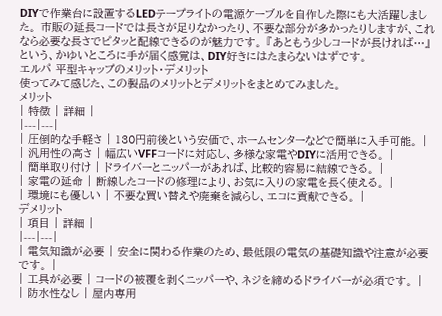DIYで作業台に設置するLEDテープライトの電源ケーブルを自作した際にも大活躍しました。 市販の延長コードでは長さが足りなかったり、不要な部分が多かったりしますが、これなら必要な長さでピタッと配線できるのが魅力です。 『あともう少しコードが長ければ…』という、かゆいところに手が届く感覚は、DIY好きにはたまらないはずです。
エルパ 平型キャップのメリット・デメリット
使ってみて感じた、この製品のメリットとデメリットをまとめてみました。
メリット
| 特徴 | 詳細 |
|---|---|
| 圧倒的な手軽さ | 130円前後という安価で、ホームセンターなどで簡単に入手可能。 |
| 汎用性の高さ | 幅広いVFFコードに対応し、多様な家電やDIYに活用できる。 |
| 簡単取り付け | ドライバーとニッパーがあれば、比較的容易に結線できる。 |
| 家電の延命 | 断線したコードの修理により、お気に入りの家電を長く使える。 |
| 環境にも優しい | 不要な買い替えや廃棄を減らし、エコに貢献できる。 |
デメリット
| 項目 | 詳細 |
|---|---|
| 電気知識が必要 | 安全に関わる作業のため、最低限の電気の基礎知識や注意が必要です。 |
| 工具が必要 | コードの被覆を剥くニッパーや、ネジを締めるドライバーが必須です。 |
| 防水性なし | 屋内専用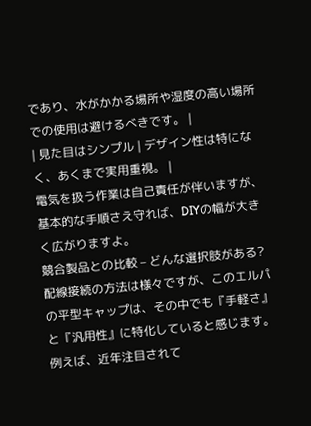であり、水がかかる場所や湿度の高い場所での使用は避けるべきです。 |
| 見た目はシンプル | デザイン性は特になく、あくまで実用重視。 |
電気を扱う作業は自己責任が伴いますが、基本的な手順さえ守れば、DIYの幅が大きく広がりますよ。
競合製品との比較 – どんな選択肢がある?
配線接続の方法は様々ですが、このエルパの平型キャップは、その中でも『手軽さ』と『汎用性』に特化していると感じます。
例えば、近年注目されて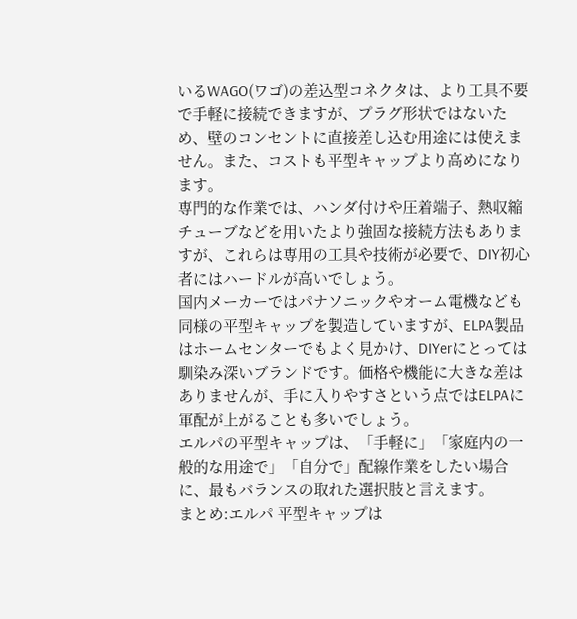いるWAGO(ワゴ)の差込型コネクタは、より工具不要で手軽に接続できますが、プラグ形状ではないため、壁のコンセントに直接差し込む用途には使えません。また、コストも平型キャップより高めになります。
専門的な作業では、ハンダ付けや圧着端子、熱収縮チューブなどを用いたより強固な接続方法もありますが、これらは専用の工具や技術が必要で、DIY初心者にはハードルが高いでしょう。
国内メーカーではパナソニックやオーム電機なども同様の平型キャップを製造していますが、ELPA製品はホームセンターでもよく見かけ、DIYerにとっては馴染み深いブランドです。価格や機能に大きな差はありませんが、手に入りやすさという点ではELPAに軍配が上がることも多いでしょう。
エルパの平型キャップは、「手軽に」「家庭内の一般的な用途で」「自分で」配線作業をしたい場合に、最もバランスの取れた選択肢と言えます。
まとめ:エルパ 平型キャップは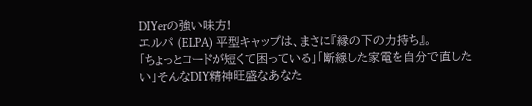DIYerの強い味方!
エルパ (ELPA) 平型キャップは、まさに『縁の下の力持ち』。
「ちょっとコードが短くて困っている」「断線した家電を自分で直したい」そんなDIY精神旺盛なあなた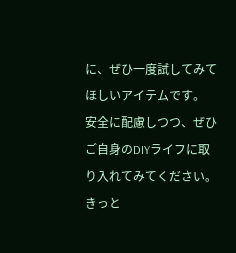に、ぜひ一度試してみてほしいアイテムです。
安全に配慮しつつ、ぜひご自身のDIYライフに取り入れてみてください。きっと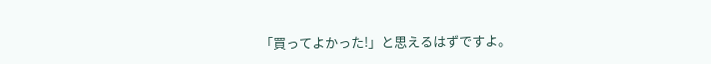「買ってよかった!」と思えるはずですよ。